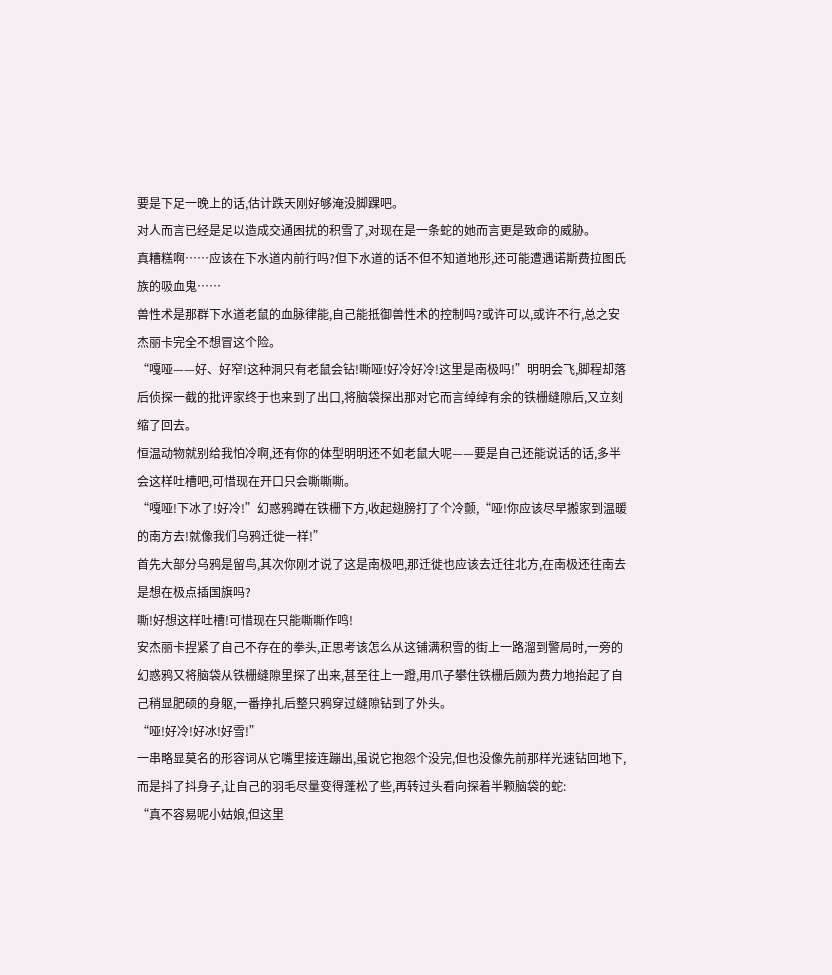要是下足一晚上的话,估计跌天刚好够淹没脚踝吧。
对人而言已经是足以造成交通困扰的积雪了,对现在是一条蛇的她而言更是致命的威胁。
真糟糕啊……应该在下水道内前行吗?但下水道的话不但不知道地形,还可能遭遇诺斯费拉图氏族的吸血鬼……
兽性术是那群下水道老鼠的血脉律能,自己能抵御兽性术的控制吗?或许可以,或许不行,总之安杰丽卡完全不想冒这个险。
“嘎哑——好、好窄!这种洞只有老鼠会钻!嘶哑!好冷好冷!这里是南极吗!”明明会飞,脚程却落后侦探一截的批评家终于也来到了出口,将脑袋探出那对它而言绰绰有余的铁栅缝隙后,又立刻缩了回去。
恒温动物就别给我怕冷啊,还有你的体型明明还不如老鼠大呢——要是自己还能说话的话,多半会这样吐槽吧,可惜现在开口只会嘶嘶嘶。
“嘎哑!下冰了!好冷!”幻惑鸦蹲在铁栅下方,收起翅膀打了个冷颤,“哑!你应该尽早搬家到温暖的南方去!就像我们乌鸦迁徙一样!”
首先大部分乌鸦是留鸟,其次你刚才说了这是南极吧,那迁徙也应该去迁往北方,在南极还往南去是想在极点插国旗吗?
嘶!好想这样吐槽!可惜现在只能嘶嘶作鸣!
安杰丽卡捏紧了自己不存在的拳头,正思考该怎么从这铺满积雪的街上一路溜到警局时,一旁的幻惑鸦又将脑袋从铁栅缝隙里探了出来,甚至往上一蹬,用爪子攀住铁栅后颇为费力地抬起了自己稍显肥硕的身躯,一番挣扎后整只鸦穿过缝隙钻到了外头。
“哑!好冷!好冰!好雪!”
一串略显莫名的形容词从它嘴里接连蹦出,虽说它抱怨个没完,但也没像先前那样光速钻回地下,而是抖了抖身子,让自己的羽毛尽量变得蓬松了些,再转过头看向探着半颗脑袋的蛇:
“真不容易呢小姑娘,但这里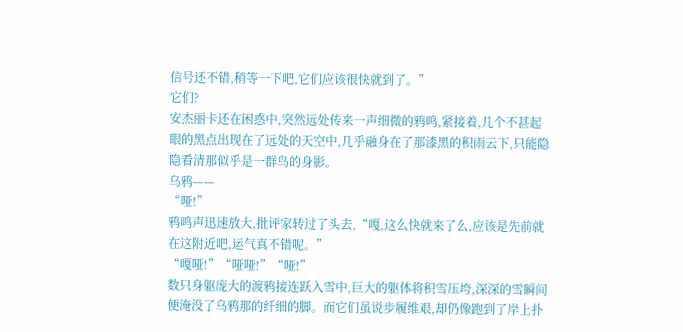信号还不错,稍等一下吧,它们应该很快就到了。”
它们?
安杰丽卡还在困惑中,突然远处传来一声细微的鸦鸣,紧接着,几个不甚起眼的黑点出现在了远处的天空中,几乎融身在了那漆黑的积雨云下,只能隐隐看清那似乎是一群鸟的身影。
乌鸦——
“哑!”
鸦鸣声迅速放大,批评家转过了头去,“嘎,这么快就来了么,应该是先前就在这附近吧,运气真不错呢。”
“嘎哑!”“哑哑!”“哑!”
数只身躯庞大的渡鸦接连跃入雪中,巨大的躯体将积雪压垮,深深的雪瞬间便淹没了乌鸦那的纤细的脚。而它们虽说步履维艰,却仍像跑到了岸上扑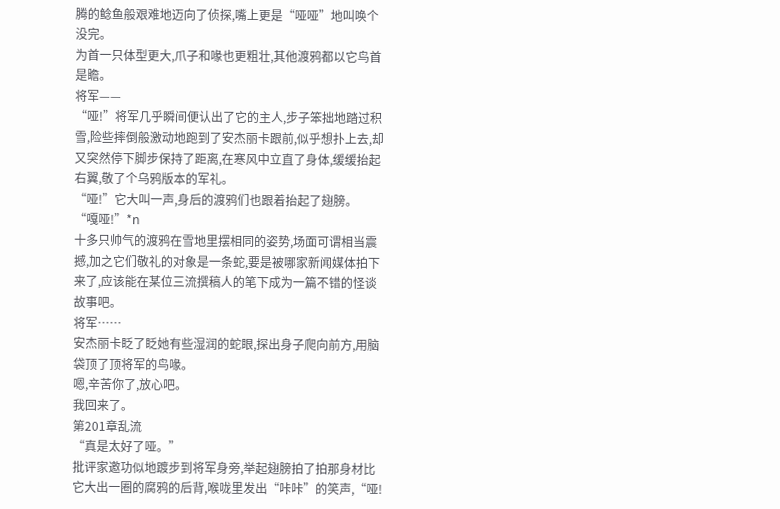腾的鲶鱼般艰难地迈向了侦探,嘴上更是“哑哑”地叫唤个没完。
为首一只体型更大,爪子和喙也更粗壮,其他渡鸦都以它鸟首是瞻。
将军——
“哑!”将军几乎瞬间便认出了它的主人,步子笨拙地踏过积雪,险些摔倒般激动地跑到了安杰丽卡跟前,似乎想扑上去,却又突然停下脚步保持了距离,在寒风中立直了身体,缓缓抬起右翼,敬了个乌鸦版本的军礼。
“哑!”它大叫一声,身后的渡鸦们也跟着抬起了翅膀。
“嘎哑!”*n
十多只帅气的渡鸦在雪地里摆相同的姿势,场面可谓相当震撼,加之它们敬礼的对象是一条蛇,要是被哪家新闻媒体拍下来了,应该能在某位三流撰稿人的笔下成为一篇不错的怪谈故事吧。
将军……
安杰丽卡眨了眨她有些湿润的蛇眼,探出身子爬向前方,用脑袋顶了顶将军的鸟喙。
嗯,辛苦你了,放心吧。
我回来了。
第201章乱流
“真是太好了哑。”
批评家邀功似地踱步到将军身旁,举起翅膀拍了拍那身材比它大出一圈的腐鸦的后背,喉咙里发出“咔咔”的笑声,“哑!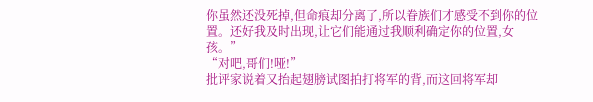你虽然还没死掉,但命痕却分离了,所以眷族们才感受不到你的位置。还好我及时出现,让它们能通过我顺利确定你的位置,女孩。”
“对吧,哥们!哑!”
批评家说着又抬起翅膀试图拍打将军的背,而这回将军却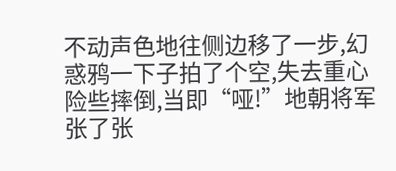不动声色地往侧边移了一步,幻惑鸦一下子拍了个空,失去重心险些摔倒,当即“哑!”地朝将军张了张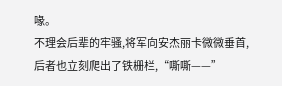喙。
不理会后辈的牢骚,将军向安杰丽卡微微垂首,后者也立刻爬出了铁栅栏,“嘶嘶——”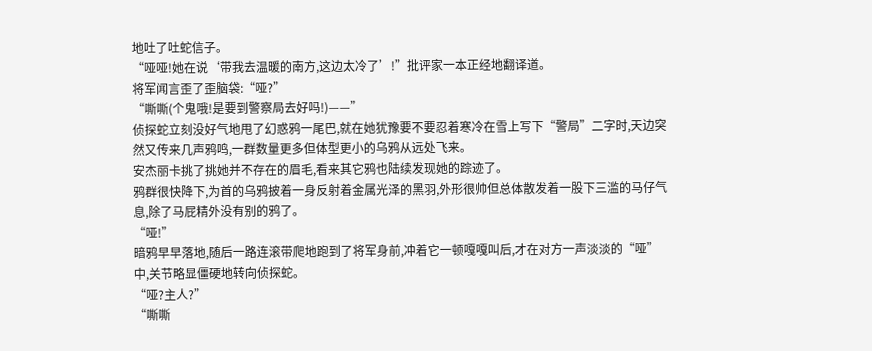地吐了吐蛇信子。
“哑哑!她在说‘带我去温暖的南方,这边太冷了’!”批评家一本正经地翻译道。
将军闻言歪了歪脑袋:“哑?”
“嘶嘶(个鬼哦!是要到警察局去好吗!)——”
侦探蛇立刻没好气地甩了幻惑鸦一尾巴,就在她犹豫要不要忍着寒冷在雪上写下“警局”二字时,天边突然又传来几声鸦鸣,一群数量更多但体型更小的乌鸦从远处飞来。
安杰丽卡挑了挑她并不存在的眉毛,看来其它鸦也陆续发现她的踪迹了。
鸦群很快降下,为首的乌鸦披着一身反射着金属光泽的黑羽,外形很帅但总体散发着一股下三滥的马仔气息,除了马屁精外没有别的鸦了。
“哑!”
暗鸦早早落地,随后一路连滚带爬地跑到了将军身前,冲着它一顿嘎嘎叫后,才在对方一声淡淡的“哑”中,关节略显僵硬地转向侦探蛇。
“哑?主人?”
“嘶嘶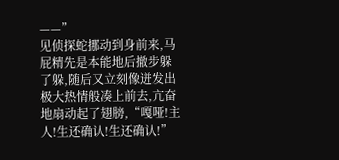——”
见侦探蛇挪动到身前来,马屁精先是本能地后撤步躲了躲,随后又立刻像迸发出极大热情般凑上前去,亢奋地扇动起了翅膀,“嘎哑!主人!生还确认!生还确认!”